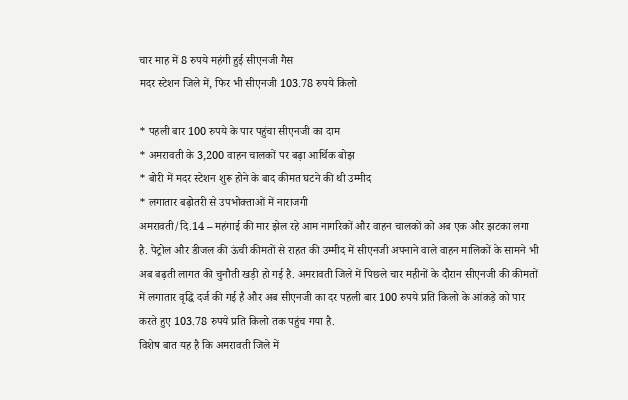चार माह में 8 रुपये महंगी हुई सीएनजी गैस
मदर स्टेशन जिले में, फिर भी सीएनजी 103.78 रुपये किलो

* पहली बार 100 रुपये के पार पहुंचा सीएनजी का दाम
* अमरावती के 3,200 वाहन चालकों पर बढ़ा आर्थिक बोझ
* बोरी में मदर स्टेशन शुरू होने के बाद कीमत घटने की थी उम्मीद
* लगातार बढ़ोतरी से उपभोक्ताओं में नाराजगी
अमरावती/दि.14 – महंगाई की मार झेल रहे आम नागरिकों और वाहन चालकों को अब एक और झटका लगा है. पेट्रोल और डीजल की ऊंची कीमतों से राहत की उम्मीद में सीएनजी अपनाने वाले वाहन मालिकों के सामने भी अब बढ़ती लागत की चुनौती खड़ी हो गई है. अमरावती जिले में पिछले चार महीनों के दौरान सीएनजी की कीमतों में लगातार वृद्धि दर्ज की गई है और अब सीएनजी का दर पहली बार 100 रुपये प्रति किलो के आंकड़े को पार करते हुए 103.78 रुपये प्रति किलो तक पहुंच गया है.
विशेष बात यह है कि अमरावती जिले में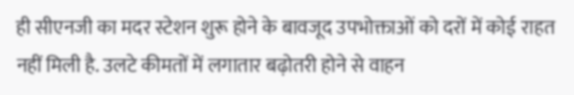ही सीएनजी का मदर स्टेशन शुरू होने के बावजूद उपभोक्ताओं को दरों में कोई राहत नहीं मिली है. उलटे कीमतों में लगातार बढ़ोतरी होने से वाहन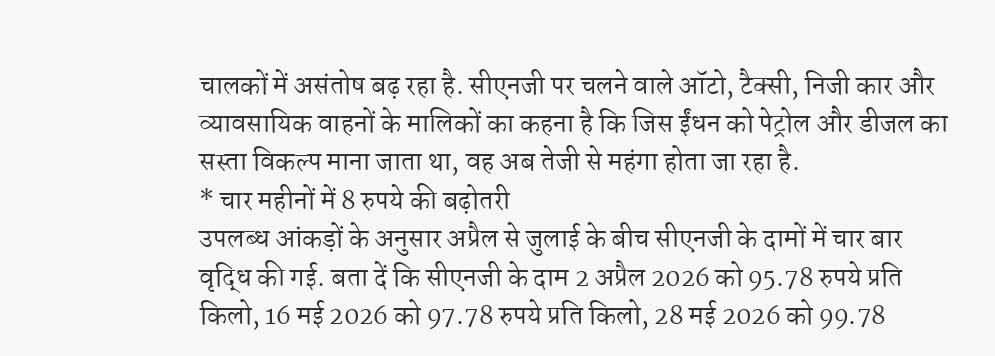चालकों में असंतोष बढ़ रहा है. सीएनजी पर चलने वाले ऑटो, टैक्सी, निजी कार और व्यावसायिक वाहनों के मालिकों का कहना है कि जिस ईंधन को पेट्रोल और डीजल का सस्ता विकल्प माना जाता था, वह अब तेजी से महंगा होता जा रहा है.
* चार महीनों में 8 रुपये की बढ़ोतरी
उपलब्ध आंकड़ों के अनुसार अप्रैल से जुलाई के बीच सीएनजी के दामों में चार बार वृद्धि की गई. बता दें कि सीएनजी के दाम 2 अप्रैल 2026 को 95.78 रुपये प्रति किलो, 16 मई 2026 को 97.78 रुपये प्रति किलो, 28 मई 2026 को 99.78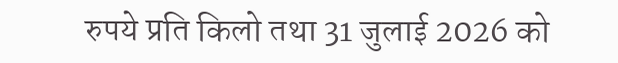रुपये प्रति किलो तथा 31 जुलाई 2026 को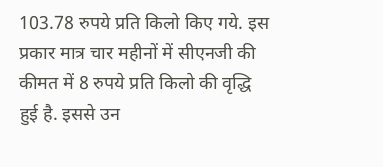103.78 रुपये प्रति किलो किए गये. इस प्रकार मात्र चार महीनों में सीएनजी की कीमत में 8 रुपये प्रति किलो की वृद्धि हुई है. इससे उन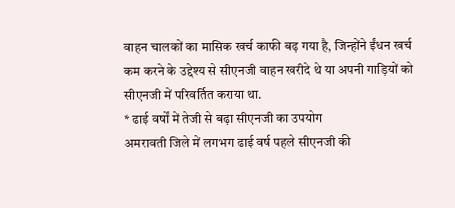वाहन चालकों का मासिक खर्च काफी बढ़ गया है, जिन्होंने ईंधन खर्च कम करने के उद्देश्य से सीएनजी वाहन खरीदे थे या अपनी गाड़ियों को सीएनजी में परिवर्तित कराया था.
* ढाई वर्षों में तेजी से बढ़ा सीएनजी का उपयोग
अमरावती जिले में लगभग ढाई वर्ष पहले सीएनजी की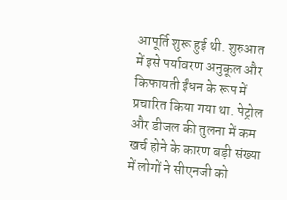आपूर्ति शुरू हुई थी. शुरुआत में इसे पर्यावरण अनुकूल और किफायती ईंधन के रूप में प्रचारित किया गया था. पेट्रोल और डीजल की तुलना में कम खर्च होने के कारण बड़ी संख्या में लोगों ने सीएनजी को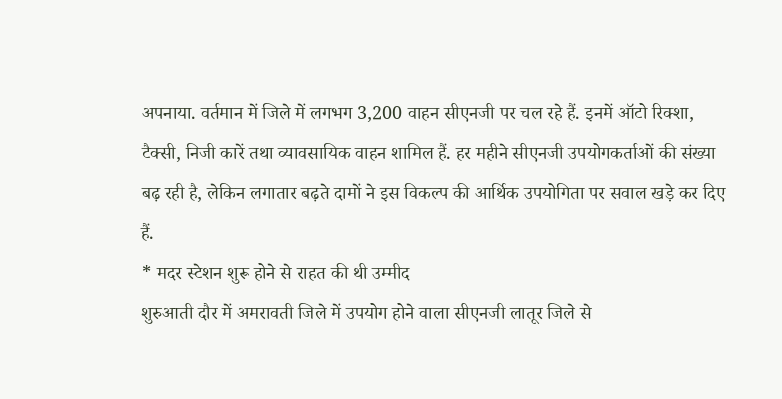अपनाया. वर्तमान में जिले में लगभग 3,200 वाहन सीएनजी पर चल रहे हैं. इनमें ऑटो रिक्शा, टैक्सी, निजी कारें तथा व्यावसायिक वाहन शामिल हैं. हर महीने सीएनजी उपयोगकर्ताओं की संख्या बढ़ रही है, लेकिन लगातार बढ़ते दामों ने इस विकल्प की आर्थिक उपयोगिता पर सवाल खड़े कर दिए हैं.
* मदर स्टेशन शुरू होने से राहत की थी उम्मीद
शुरुआती दौर में अमरावती जिले में उपयोग होने वाला सीएनजी लातूर जिले से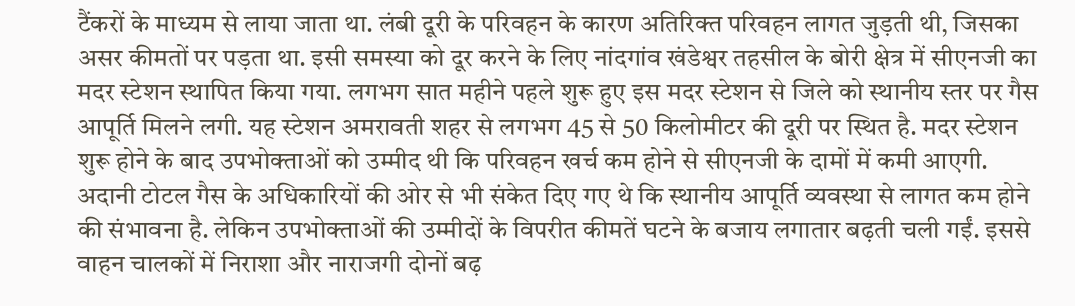टैंकरों के माध्यम से लाया जाता था. लंबी दूरी के परिवहन के कारण अतिरिक्त परिवहन लागत जुड़ती थी, जिसका असर कीमतों पर पड़ता था. इसी समस्या को दूर करने के लिए नांदगांव खंडेश्वर तहसील के बोरी क्षेत्र में सीएनजी का मदर स्टेशन स्थापित किया गया. लगभग सात महीने पहले शुरू हुए इस मदर स्टेशन से जिले को स्थानीय स्तर पर गैस आपूर्ति मिलने लगी. यह स्टेशन अमरावती शहर से लगभग 45 से 50 किलोमीटर की दूरी पर स्थित है. मदर स्टेशन शुरू होने के बाद उपभोक्ताओं को उम्मीद थी कि परिवहन खर्च कम होने से सीएनजी के दामों में कमी आएगी. अदानी टोटल गैस के अधिकारियों की ओर से भी संकेत दिए गए थे कि स्थानीय आपूर्ति व्यवस्था से लागत कम होने की संभावना है. लेकिन उपभोक्ताओं की उम्मीदों के विपरीत कीमतें घटने के बजाय लगातार बढ़ती चली गईं. इससे वाहन चालकों में निराशा और नाराजगी दोनों बढ़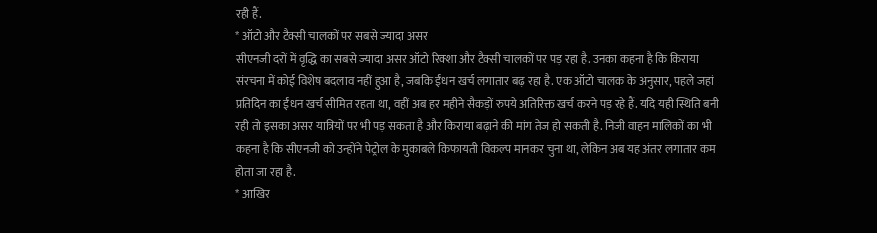रही हैं.
* ऑटो और टैक्सी चालकों पर सबसे ज्यादा असर
सीएनजी दरों में वृद्धि का सबसे ज्यादा असर ऑटो रिक्शा और टैक्सी चालकों पर पड़ रहा है. उनका कहना है कि किराया संरचना में कोई विशेष बदलाव नहीं हुआ है, जबकि ईंधन खर्च लगातार बढ़ रहा है. एक ऑटो चालक के अनुसार, पहले जहां प्रतिदिन का ईंधन खर्च सीमित रहता था, वहीं अब हर महीने सैकड़ों रुपये अतिरिक्त खर्च करने पड़ रहे हैं. यदि यही स्थिति बनी रही तो इसका असर यात्रियों पर भी पड़ सकता है और किराया बढ़ाने की मांग तेज हो सकती है. निजी वाहन मालिकों का भी कहना है कि सीएनजी को उन्होंने पेट्रोल के मुकाबले किफायती विकल्प मानकर चुना था, लेकिन अब यह अंतर लगातार कम होता जा रहा है.
* आखिर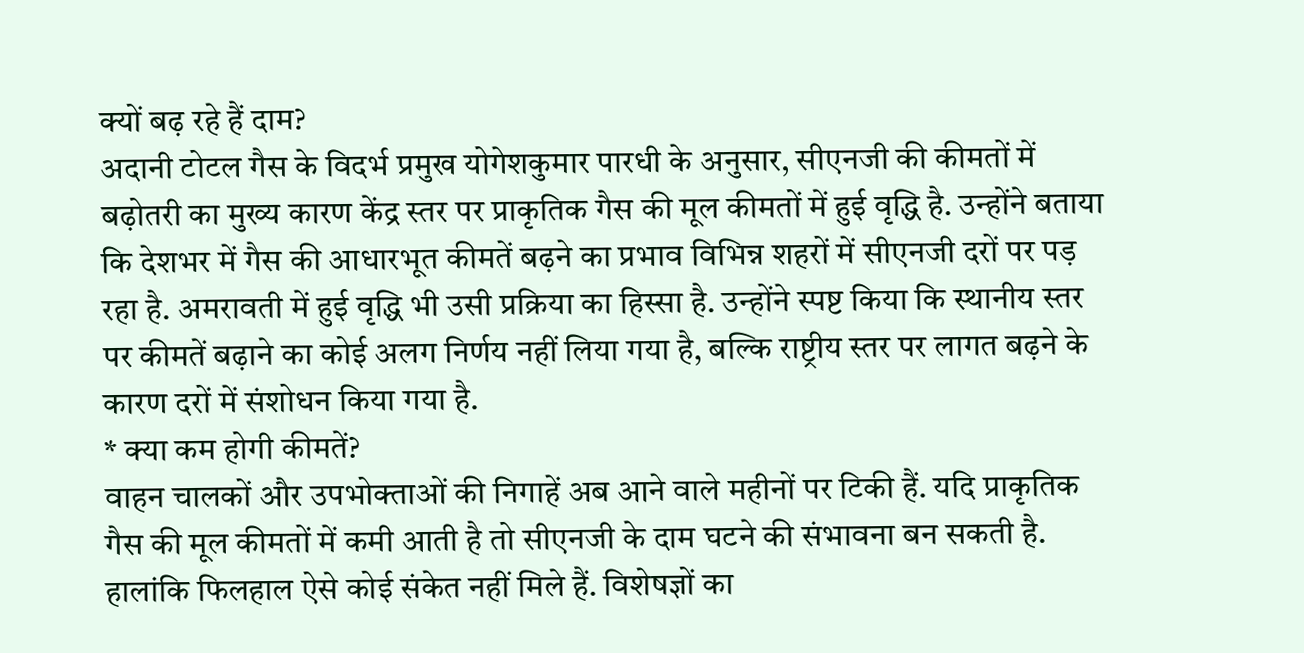क्यों बढ़ रहे हैं दाम?
अदानी टोटल गैस के विदर्भ प्रमुख योगेशकुमार पारधी के अनुसार, सीएनजी की कीमतों में बढ़ोतरी का मुख्य कारण केंद्र स्तर पर प्राकृतिक गैस की मूल कीमतों में हुई वृद्धि है. उन्होंने बताया कि देशभर में गैस की आधारभूत कीमतें बढ़ने का प्रभाव विभिन्न शहरों में सीएनजी दरों पर पड़ रहा है. अमरावती में हुई वृद्धि भी उसी प्रक्रिया का हिस्सा है. उन्होंने स्पष्ट किया कि स्थानीय स्तर पर कीमतें बढ़ाने का कोई अलग निर्णय नहीं लिया गया है, बल्कि राष्ट्रीय स्तर पर लागत बढ़ने के कारण दरों में संशोधन किया गया है.
* क्या कम होगी कीमतें?
वाहन चालकों और उपभोक्ताओं की निगाहें अब आने वाले महीनों पर टिकी हैं. यदि प्राकृतिक गैस की मूल कीमतों में कमी आती है तो सीएनजी के दाम घटने की संभावना बन सकती है. हालांकि फिलहाल ऐसे कोई संकेत नहीं मिले हैं. विशेषज्ञों का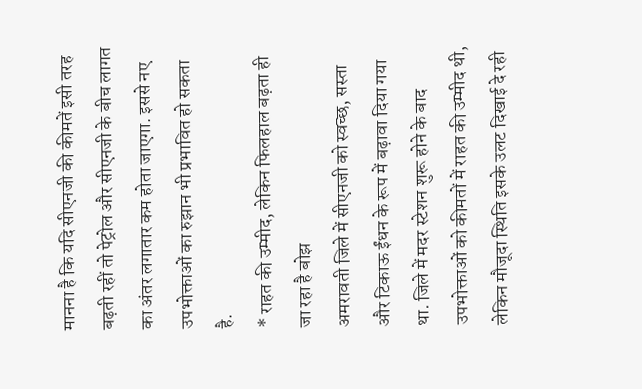मानना है कि यदि सीएनजी की कीमतें इसी तरह बढ़ती रहीं तो पेट्रोल और सीएनजी के बीच लागत का अंतर लगातार कम होता जाएगा. इससे नए उपभोक्ताओं का रुझान भी प्रभावित हो सकता है.
* राहत की उम्मीद, लेकिन फिलहाल बढ़ता ही जा रहा है बोझ
अमरावती जिले में सीएनजी को स्वच्छ, सस्ता और टिकाऊ ईंधन के रूप में बढ़ावा दिया गया था. जिले में मदर स्टेशन शुरू होने के बाद उपभोक्ताओं को कीमतों में राहत की उम्मीद थी, लेकिन मौजूदा स्थिति इसके उलट दिखाई दे रही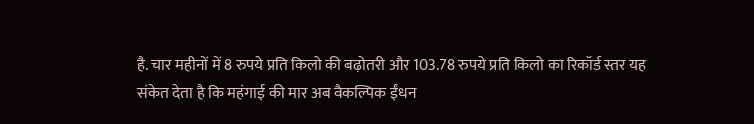है. चार महीनों में 8 रुपये प्रति किलो की बढ़ोतरी और 103.78 रुपये प्रति किलो का रिकॉर्ड स्तर यह संकेत देता है कि महंगाई की मार अब वैकल्पिक ईंधन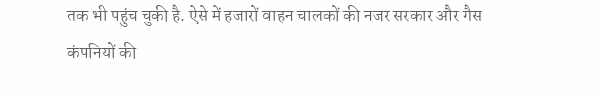तक भी पहुंच चुकी है. ऐसे में हजारों वाहन चालकों की नजर सरकार और गैस कंपनियों की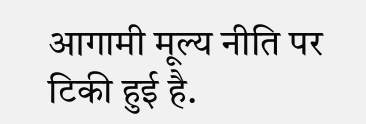आगामी मूल्य नीति पर टिकी हुई है.